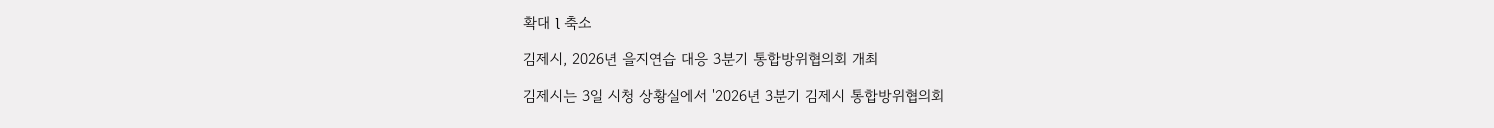확대 l 축소

김제시, 2026년 을지연습 대응 3분기 통합방위협의회 개최

김제시는 3일 시청 상황실에서 '2026년 3분기 김제시 통합방위협의회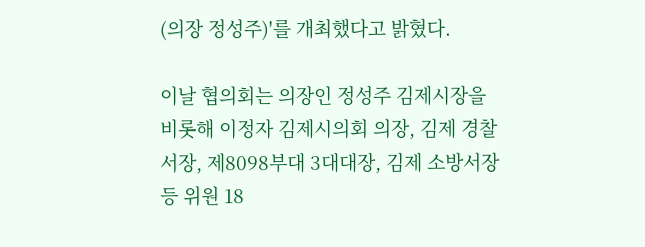(의장 정성주)'를 개최했다고 밝혔다.

이날 협의회는 의장인 정성주 김제시장을 비롯해 이정자 김제시의회 의장, 김제 경찰서장, 제8098부대 3대대장, 김제 소방서장 등 위원 18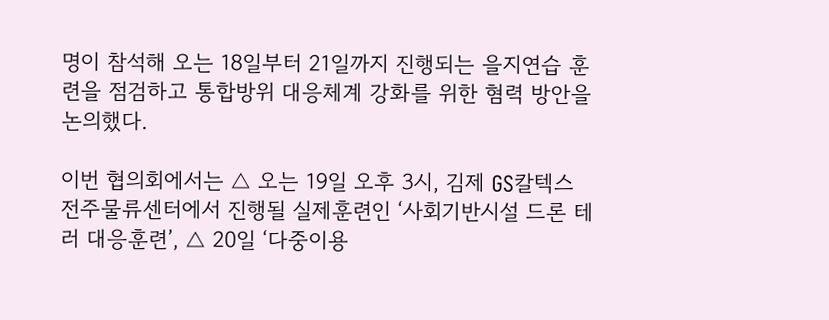명이 참석해 오는 18일부터 21일까지 진행되는 을지연습 훈련을 점검하고 통합방위 대응체계 강화를 위한 혐력 방안을 논의했다.

이번 협의회에서는 △ 오는 19일 오후 3시, 김제 GS칼텍스 전주물류센터에서 진행될 실제훈련인 ‘사회기반시설 드론 테러 대응훈련’, △ 20일 ‘다중이용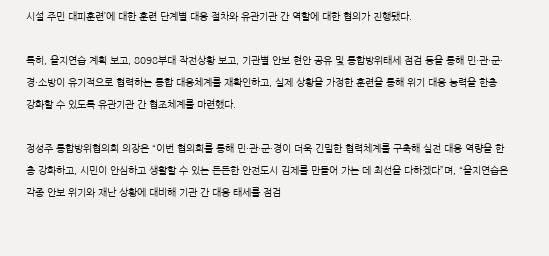시설 주민 대피훈련’에 대한 훈련 단계별 대응 절차와 유관기관 간 역할에 대한 협의가 진행됐다.

특히, 을지연습 계획 보고, 8098부대 작전상황 보고, 기관별 안보 현안 공유 및 통합방위태세 점검 등을 통해 민·관·군·경·소방이 유기적으로 협력하는 통합 대응체계를 재확인하고, 실제 상황을 가정한 훈련을 통해 위기 대응 능력을 한층 강화할 수 있도록 유관기관 간 협조체계를 마련했다.

정성주 통합방위협의회 의장은 “이번 협의회를 통해 민·관·군·경이 더욱 긴밀한 협력체계를 구축해 실전 대응 역량을 한층 강화하고, 시민이 안심하고 생활할 수 있는 든든한 안전도시 김제를 만들어 가는 데 최선을 다하겠다”며, “을지연습은 각종 안보 위기와 재난 상황에 대비해 기관 간 대응 태세를 점검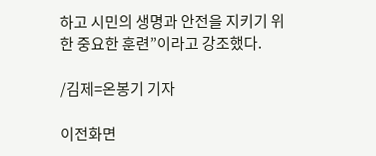하고 시민의 생명과 안전을 지키기 위한 중요한 훈련”이라고 강조했다.

/김제=온봉기 기자

이전화면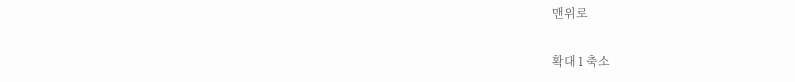맨위로

확대 l 축소